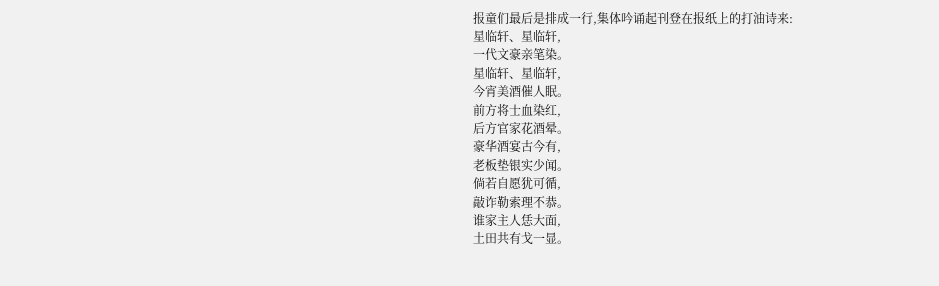报童们最后是排成一行,集体吟诵起刊登在报纸上的打油诗来:
星临轩、星临轩,
一代文豪亲笔染。
星临轩、星临轩,
今宵美酒催人眠。
前方将士血染红,
后方官家花酒晕。
豪华酒宴古今有,
老板垫银实少闻。
倘若自愿犹可循,
敲诈勒索理不恭。
谁家主人恁大面,
土田共有戈一显。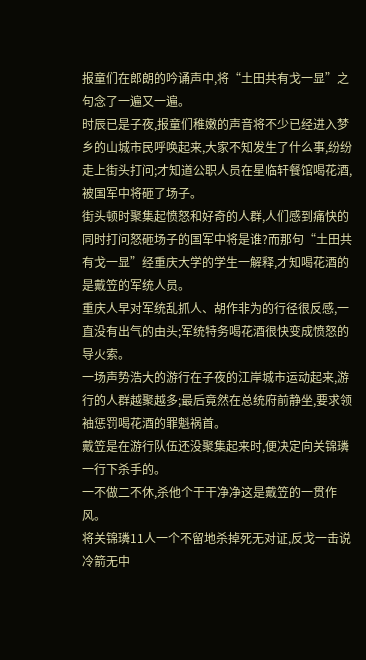报童们在郎朗的吟诵声中,将“土田共有戈一显”之句念了一遍又一遍。
时辰已是子夜,报童们稚嫩的声音将不少已经进入梦乡的山城市民呼唤起来,大家不知发生了什么事,纷纷走上街头打问;才知道公职人员在星临轩餐馆喝花酒,被国军中将砸了场子。
街头顿时聚集起愤怒和好奇的人群,人们感到痛快的同时打问怒砸场子的国军中将是谁?而那句“土田共有戈一显”经重庆大学的学生一解释,才知喝花酒的是戴笠的军统人员。
重庆人早对军统乱抓人、胡作非为的行径很反感,一直没有出气的由头;军统特务喝花酒很快变成愤怒的导火索。
一场声势浩大的游行在子夜的江岸城市运动起来,游行的人群越聚越多;最后竟然在总统府前静坐,要求领袖惩罚喝花酒的罪魁祸首。
戴笠是在游行队伍还没聚集起来时,便决定向关锦璘一行下杀手的。
一不做二不休,杀他个干干净净这是戴笠的一贯作风。
将关锦璘11人一个不留地杀掉死无对证,反戈一击说冷箭无中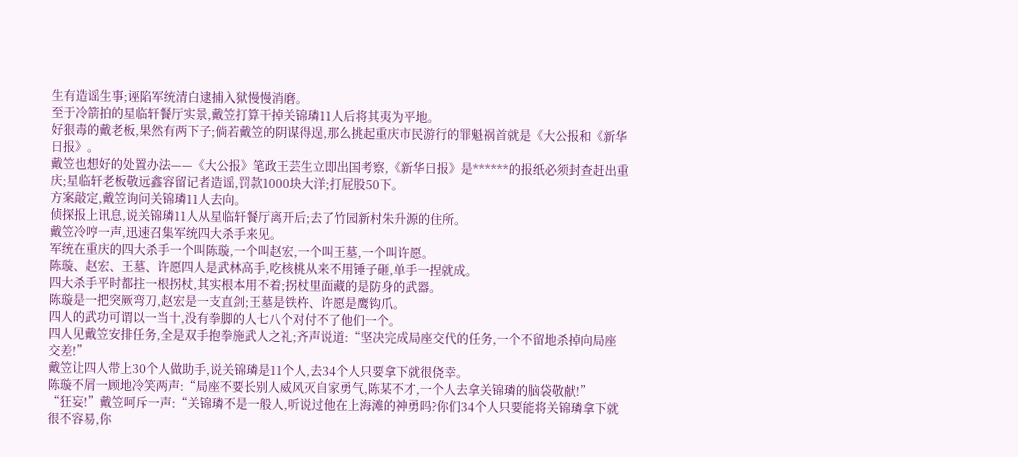生有造谣生事;诬陷军统清白逮捕入狱慢慢消磨。
至于冷箭拍的星临轩餐厅实景,戴笠打算干掉关锦璘11人后将其夷为平地。
好狠毒的戴老板,果然有两下子;倘若戴笠的阴谋得逞,那么挑起重庆市民游行的罪魁祸首就是《大公报和《新华日报》。
戴笠也想好的处置办法——《大公报》笔政王芸生立即出国考察,《新华日报》是******的报纸必须封查赶出重庆;星临轩老板敬远鑫容留记者造谣,罚款1000块大洋;打屁股50下。
方案敲定,戴笠询问关锦璘11人去向。
侦探报上讯息,说关锦璘11人从星临轩餐厅离开后;去了竹园新村朱升源的住所。
戴笠冷哼一声,迅速召集军统四大杀手来见。
军统在重庆的四大杀手一个叫陈璇,一个叫赵宏,一个叫王墓,一个叫许愿。
陈璇、赵宏、王墓、许愿四人是武林高手,吃核桃从来不用锤子砸,单手一捏就成。
四大杀手平时都拄一根拐杖,其实根本用不着;拐杖里面藏的是防身的武器。
陈璇是一把突厥弯刀,赵宏是一支直剑;王墓是铁杵、许愿是鹰钩爪。
四人的武功可谓以一当十,没有拳脚的人七八个对付不了他们一个。
四人见戴笠安排任务,全是双手抱拳施武人之礼;齐声说道:“坚决完成局座交代的任务,一个不留地杀掉向局座交差!”
戴笠让四人带上30个人做助手,说关锦璘是11个人,去34个人只要拿下就很侥幸。
陈璇不屑一顾地冷笑两声:“局座不要长别人威风灭自家勇气,陈某不才,一个人去拿关锦璘的脑袋敬献!”
“狂妄!”戴笠呵斥一声:“关锦璘不是一般人,听说过他在上海滩的神勇吗?你们34个人只要能将关锦璘拿下就很不容易,你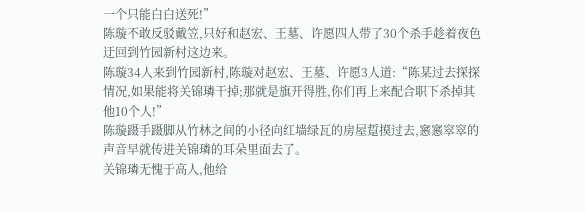一个只能白白送死!”
陈璇不敢反驳戴笠,只好和赵宏、王墓、许愿四人带了30个杀手趁着夜色迂回到竹园新村这边来。
陈璇34人来到竹园新村,陈璇对赵宏、王墓、许愿3人道:“陈某过去探探情况,如果能将关锦璘干掉;那就是旗开得胜,你们再上来配合职下杀掉其他10个人!”
陈璇蹑手蹑脚从竹林之间的小径向红墙绿瓦的房屋踅摸过去,窸窸窣窣的声音早就传进关锦璘的耳朵里面去了。
关锦璘无愧于高人,他给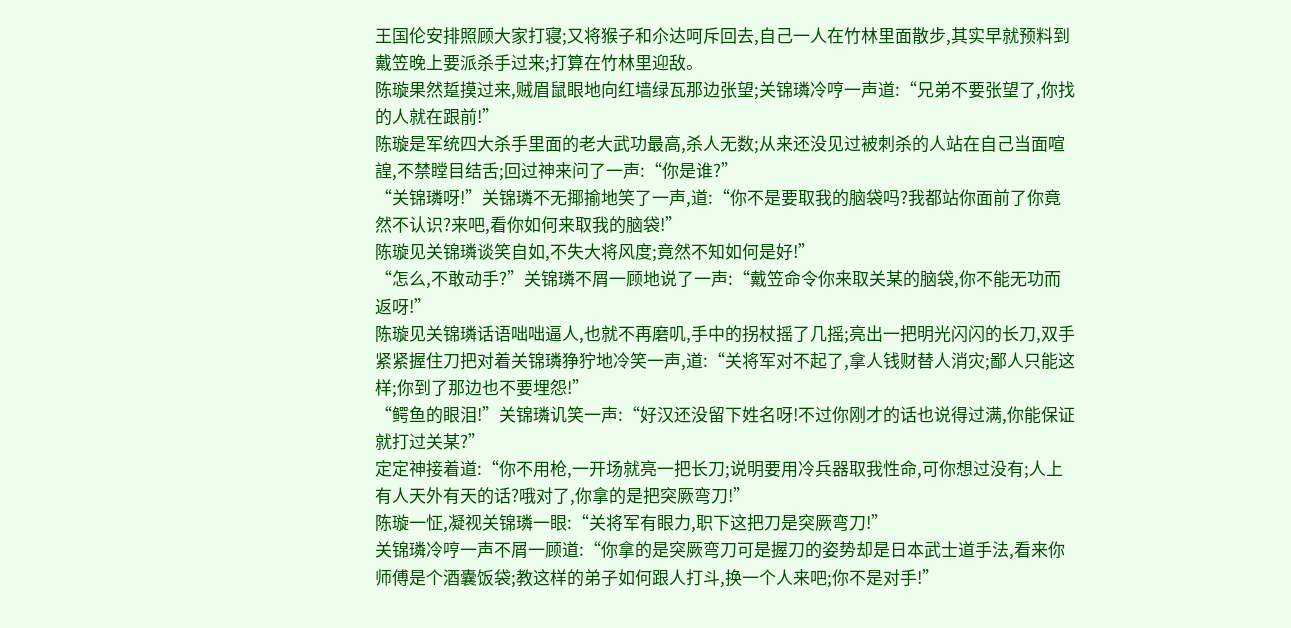王国伦安排照顾大家打寝;又将猴子和尒达呵斥回去,自己一人在竹林里面散步,其实早就预料到戴笠晚上要派杀手过来;打算在竹林里迎敌。
陈璇果然踅摸过来,贼眉鼠眼地向红墙绿瓦那边张望;关锦璘冷哼一声道:“兄弟不要张望了,你找的人就在跟前!”
陈璇是军统四大杀手里面的老大武功最高,杀人无数;从来还没见过被刺杀的人站在自己当面喧諻,不禁瞠目结舌;回过神来问了一声:“你是谁?”
“关锦璘呀!”关锦璘不无揶揄地笑了一声,道:“你不是要取我的脑袋吗?我都站你面前了你竟然不认识?来吧,看你如何来取我的脑袋!”
陈璇见关锦璘谈笑自如,不失大将风度;竟然不知如何是好!”
“怎么,不敢动手?”关锦璘不屑一顾地说了一声:“戴笠命令你来取关某的脑袋,你不能无功而返呀!”
陈璇见关锦璘话语咄咄逼人,也就不再磨叽,手中的拐杖摇了几摇;亮出一把明光闪闪的长刀,双手紧紧握住刀把对着关锦璘狰狞地冷笑一声,道:“关将军对不起了,拿人钱财替人消灾;鄙人只能这样;你到了那边也不要埋怨!”
“鳄鱼的眼泪!”关锦璘讥笑一声:“好汉还没留下姓名呀!不过你刚才的话也说得过满,你能保证就打过关某?”
定定神接着道:“你不用枪,一开场就亮一把长刀;说明要用冷兵器取我性命,可你想过没有;人上有人天外有天的话?哦对了,你拿的是把突厥弯刀!”
陈璇一怔,凝视关锦璘一眼:“关将军有眼力,职下这把刀是突厥弯刀!”
关锦璘冷哼一声不屑一顾道:“你拿的是突厥弯刀可是握刀的姿势却是日本武士道手法,看来你师傅是个酒囊饭袋;教这样的弟子如何跟人打斗,换一个人来吧;你不是对手!”